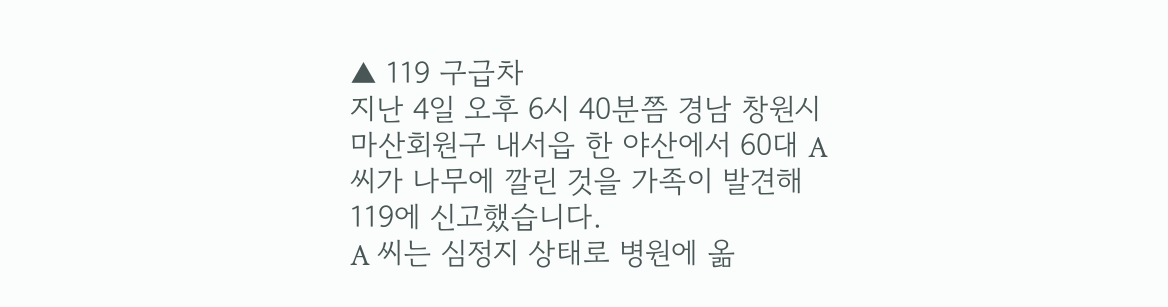▲ 119 구급차
지난 4일 오후 6시 40분쯤 경남 창원시 마산회원구 내서읍 한 야산에서 60대 A 씨가 나무에 깔린 것을 가족이 발견해 119에 신고했습니다.
A 씨는 심정지 상태로 병원에 옮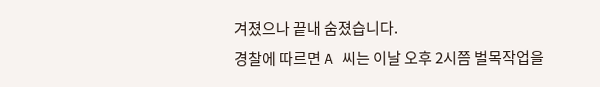겨졌으나 끝내 숨졌습니다.
경찰에 따르면 A 씨는 이날 오후 2시쯤 벌목작업을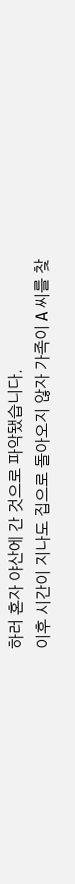하러 혼자 야산에 간 것으로 파악됐습니다.
이후 시간이 지나도 집으로 돌아오지 않자 가족이 A 씨를 찾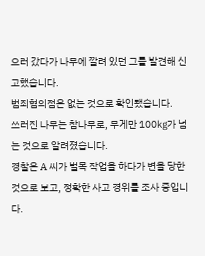으러 갔다가 나무에 깔려 있던 그를 발견해 신고했습니다.
범죄혐의점은 없는 것으로 확인됐습니다.
쓰러진 나무는 참나무로, 무게만 100㎏가 넘는 것으로 알려졌습니다.
경찰은 A 씨가 벌목 작업을 하다가 변을 당한 것으로 보고, 정확한 사고 경위를 조사 중입니다.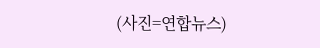(사진=연합뉴스)